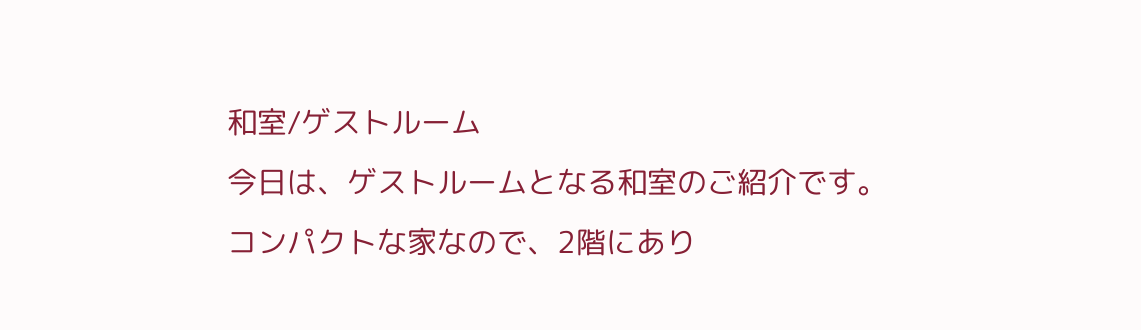和室/ゲストルーム
今日は、ゲストルームとなる和室のご紹介です。
コンパクトな家なので、2階にあり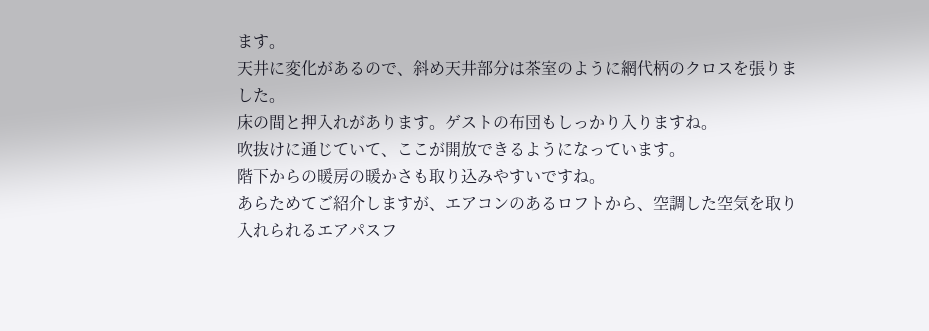ます。
天井に変化があるので、斜め天井部分は茶室のように網代柄のクロスを張りました。
床の間と押入れがあります。ゲストの布団もしっかり入りますね。
吹抜けに通じていて、ここが開放できるようになっています。
階下からの暖房の暖かさも取り込みやすいですね。
あらためてご紹介しますが、エアコンのあるロフトから、空調した空気を取り入れられるエアパスフ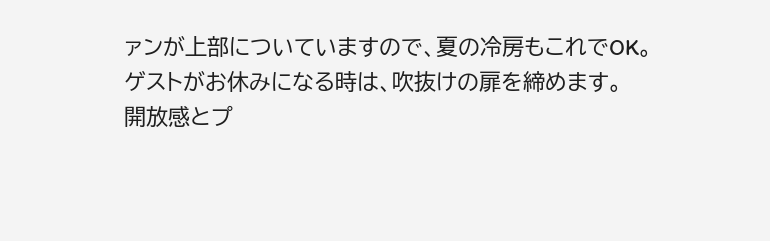ァンが上部についていますので、夏の冷房もこれでOK。
ゲストがお休みになる時は、吹抜けの扉を締めます。
開放感とプ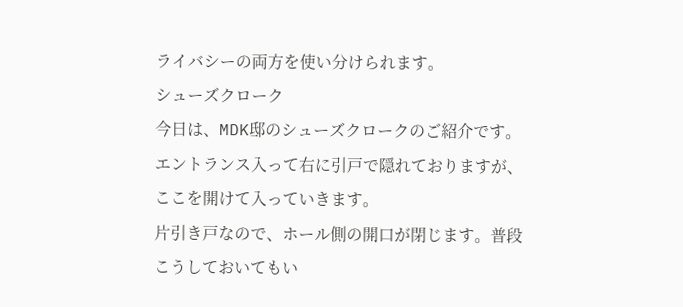ライバシーの両方を使い分けられます。
シューズクローク
今日は、MDK邸のシューズクロークのご紹介です。
エントランス入って右に引戸で隠れておりますが、ここを開けて入っていきます。
片引き戸なので、ホール側の開口が閉じます。普段こうしておいてもい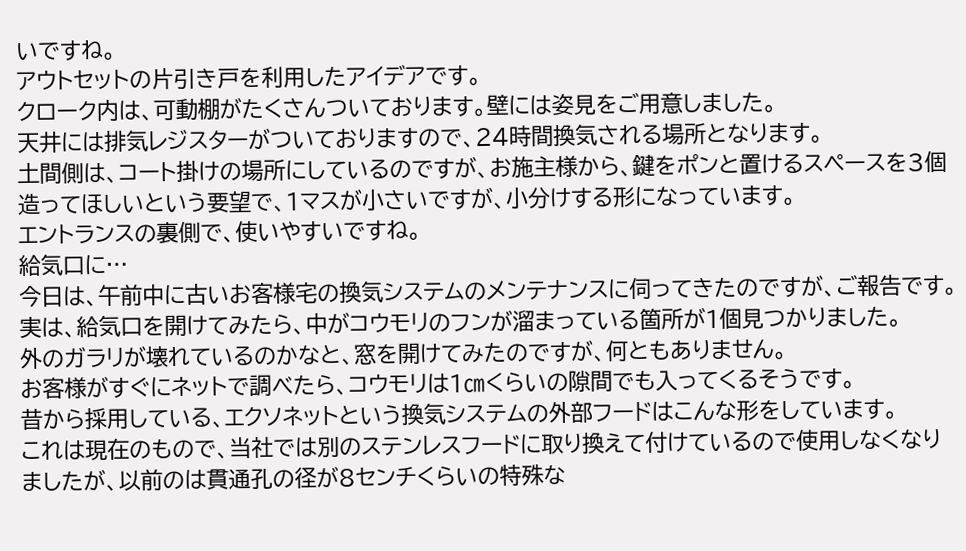いですね。
アウトセットの片引き戸を利用したアイデアです。
クローク内は、可動棚がたくさんついております。壁には姿見をご用意しました。
天井には排気レジスターがついておりますので、24時間換気される場所となります。
土間側は、コート掛けの場所にしているのですが、お施主様から、鍵をポンと置けるスペースを3個造ってほしいという要望で、1マスが小さいですが、小分けする形になっています。
エントランスの裏側で、使いやすいですね。
給気口に…
今日は、午前中に古いお客様宅の換気システムのメンテナンスに伺ってきたのですが、ご報告です。
実は、給気口を開けてみたら、中がコウモリのフンが溜まっている箇所が1個見つかりました。
外のガラリが壊れているのかなと、窓を開けてみたのですが、何ともありません。
お客様がすぐにネットで調べたら、コウモリは1㎝くらいの隙間でも入ってくるそうです。
昔から採用している、エクソネットという換気システムの外部フードはこんな形をしています。
これは現在のもので、当社では別のステンレスフードに取り換えて付けているので使用しなくなりましたが、以前のは貫通孔の径が8センチくらいの特殊な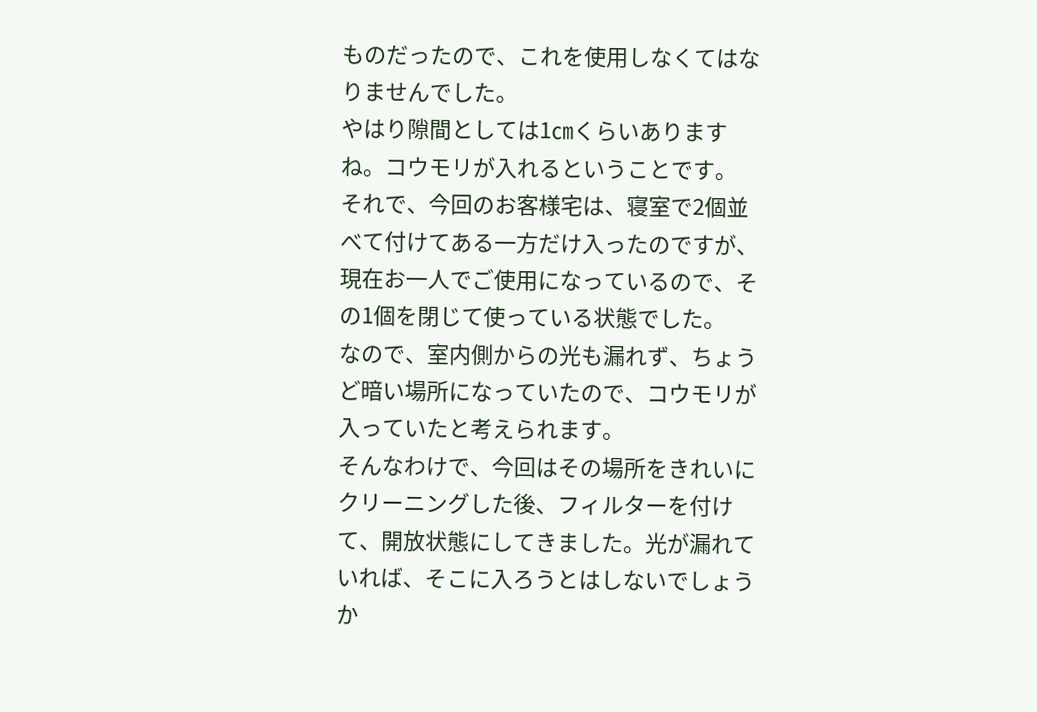ものだったので、これを使用しなくてはなりませんでした。
やはり隙間としては1㎝くらいありますね。コウモリが入れるということです。
それで、今回のお客様宅は、寝室で2個並べて付けてある一方だけ入ったのですが、現在お一人でご使用になっているので、その1個を閉じて使っている状態でした。
なので、室内側からの光も漏れず、ちょうど暗い場所になっていたので、コウモリが入っていたと考えられます。
そんなわけで、今回はその場所をきれいにクリーニングした後、フィルターを付けて、開放状態にしてきました。光が漏れていれば、そこに入ろうとはしないでしょうか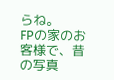らね。
FPの家のお客様で、昔の写真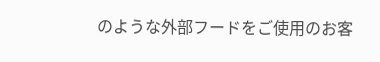のような外部フードをご使用のお客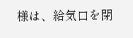様は、給気口を閉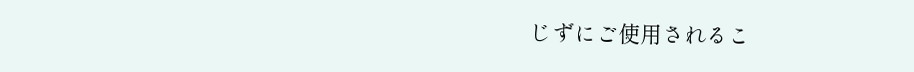じずにご使用されるこ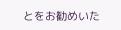とをお勧めいた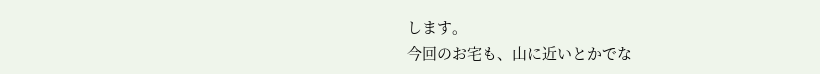します。
今回のお宅も、山に近いとかでな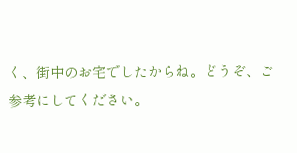く、街中のお宅でしたからね。どうぞ、ご参考にしてください。